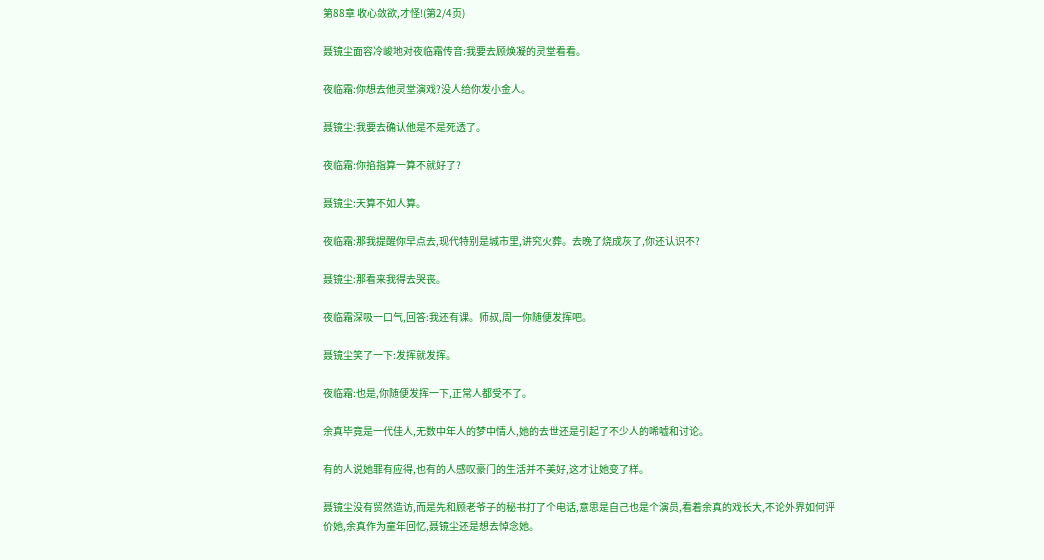第88章 收心敛欲,才怪!(第2/4页)

聂镜尘面容冷峻地对夜临霜传音:我要去顾焕凝的灵堂看看。

夜临霜:你想去他灵堂演戏?没人给你发小金人。

聂镜尘:我要去确认他是不是死透了。

夜临霜:你掐指算一算不就好了?

聂镜尘:天算不如人算。

夜临霜:那我提醒你早点去,现代特别是城市里,讲究火葬。去晚了烧成灰了,你还认识不?

聂镜尘:那看来我得去哭丧。

夜临霜深吸一口气,回答:我还有课。师叔,周一你随便发挥吧。

聂镜尘笑了一下:发挥就发挥。

夜临霜:也是,你随便发挥一下,正常人都受不了。

余真毕竟是一代佳人,无数中年人的梦中情人,她的去世还是引起了不少人的唏嘘和讨论。

有的人说她罪有应得,也有的人感叹豪门的生活并不美好,这才让她变了样。

聂镜尘没有贸然造访,而是先和顾老爷子的秘书打了个电话,意思是自己也是个演员,看着余真的戏长大,不论外界如何评价她,余真作为童年回忆,聂镜尘还是想去悼念她。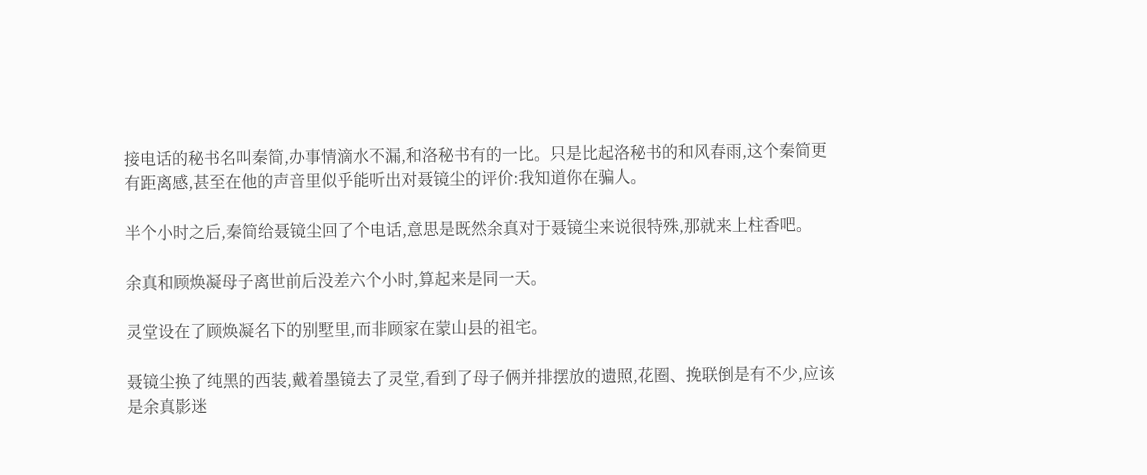接电话的秘书名叫秦简,办事情滴水不漏,和洛秘书有的一比。只是比起洛秘书的和风春雨,这个秦简更有距离感,甚至在他的声音里似乎能听出对聂镜尘的评价:我知道你在骗人。

半个小时之后,秦简给聂镜尘回了个电话,意思是既然余真对于聂镜尘来说很特殊,那就来上柱香吧。

余真和顾焕凝母子离世前后没差六个小时,算起来是同一天。

灵堂设在了顾焕凝名下的别墅里,而非顾家在蒙山县的祖宅。

聂镜尘换了纯黑的西装,戴着墨镜去了灵堂,看到了母子俩并排摆放的遗照,花圈、挽联倒是有不少,应该是余真影迷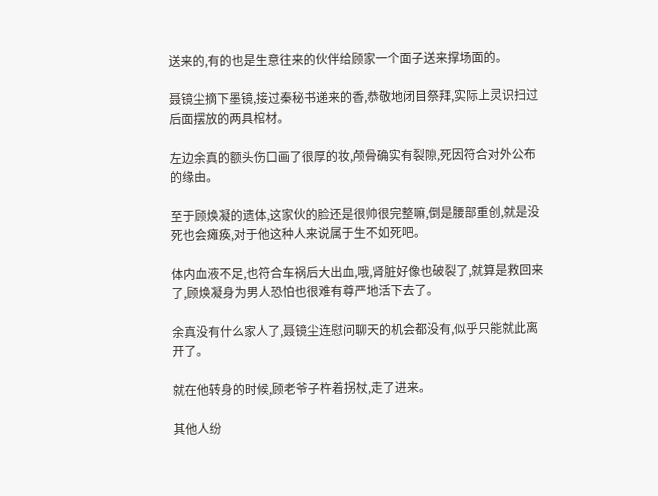送来的,有的也是生意往来的伙伴给顾家一个面子送来撑场面的。

聂镜尘摘下墨镜,接过秦秘书递来的香,恭敬地闭目祭拜,实际上灵识扫过后面摆放的两具棺材。

左边余真的额头伤口画了很厚的妆,颅骨确实有裂隙,死因符合对外公布的缘由。

至于顾焕凝的遗体,这家伙的脸还是很帅很完整嘛,倒是腰部重创,就是没死也会瘫痪,对于他这种人来说属于生不如死吧。

体内血液不足,也符合车祸后大出血,哦,肾脏好像也破裂了,就算是救回来了,顾焕凝身为男人恐怕也很难有尊严地活下去了。

余真没有什么家人了,聂镜尘连慰问聊天的机会都没有,似乎只能就此离开了。

就在他转身的时候,顾老爷子杵着拐杖,走了进来。

其他人纷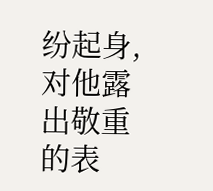纷起身,对他露出敬重的表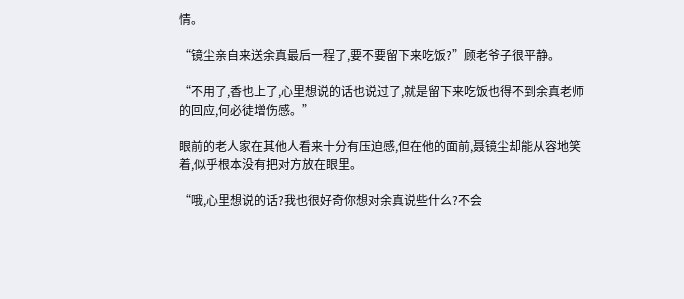情。

“镜尘亲自来送余真最后一程了,要不要留下来吃饭?”顾老爷子很平静。

“不用了,香也上了,心里想说的话也说过了,就是留下来吃饭也得不到余真老师的回应,何必徒增伤感。”

眼前的老人家在其他人看来十分有压迫感,但在他的面前,聂镜尘却能从容地笑着,似乎根本没有把对方放在眼里。

“哦,心里想说的话?我也很好奇你想对余真说些什么?不会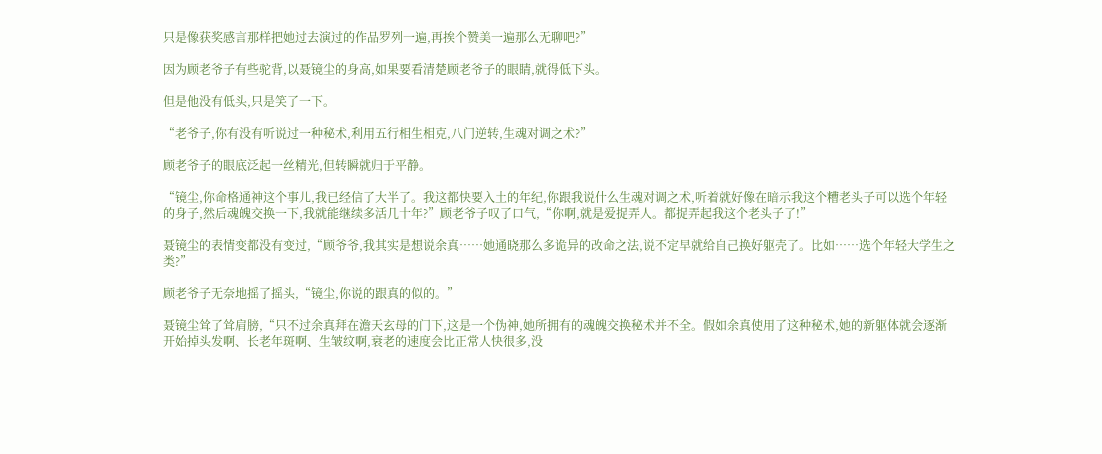只是像获奖感言那样把她过去演过的作品罗列一遍,再挨个赞美一遍那么无聊吧?”

因为顾老爷子有些驼背,以聂镜尘的身高,如果要看清楚顾老爷子的眼睛,就得低下头。

但是他没有低头,只是笑了一下。

“老爷子,你有没有听说过一种秘术,利用五行相生相克,八门逆转,生魂对调之术?”

顾老爷子的眼底泛起一丝精光,但转瞬就归于平静。

“镜尘,你命格通神这个事儿,我已经信了大半了。我这都快要入土的年纪,你跟我说什么生魂对调之术,听着就好像在暗示我这个糟老头子可以选个年轻的身子,然后魂魄交换一下,我就能继续多活几十年?”顾老爷子叹了口气,“你啊,就是爱捉弄人。都捉弄起我这个老头子了!”

聂镜尘的表情变都没有变过,“顾爷爷,我其实是想说余真……她通晓那么多诡异的改命之法,说不定早就给自己换好躯壳了。比如……选个年轻大学生之类?”

顾老爷子无奈地摇了摇头,“镜尘,你说的跟真的似的。”

聂镜尘耸了耸肩膀,“只不过余真拜在澹天玄母的门下,这是一个伪神,她所拥有的魂魄交换秘术并不全。假如余真使用了这种秘术,她的新躯体就会逐渐开始掉头发啊、长老年斑啊、生皱纹啊,衰老的速度会比正常人快很多,没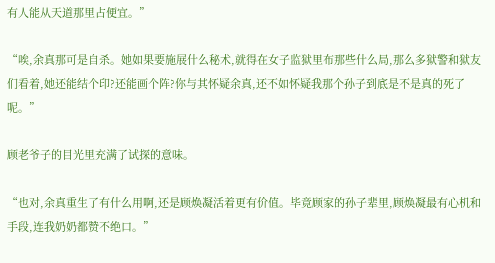有人能从天道那里占便宜。”

“唉,余真那可是自杀。她如果要施展什么秘术,就得在女子监狱里布那些什么局,那么多狱警和狱友们看着,她还能结个印?还能画个阵?你与其怀疑余真,还不如怀疑我那个孙子到底是不是真的死了呢。”

顾老爷子的目光里充满了试探的意味。

“也对,余真重生了有什么用啊,还是顾焕凝活着更有价值。毕竟顾家的孙子辈里,顾焕凝最有心机和手段,连我奶奶都赞不绝口。”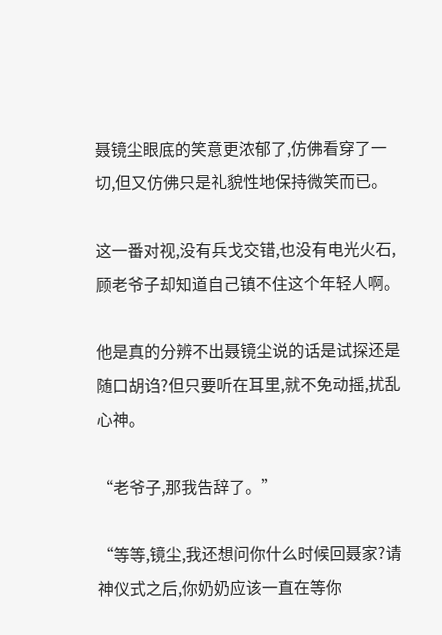聂镜尘眼底的笑意更浓郁了,仿佛看穿了一切,但又仿佛只是礼貌性地保持微笑而已。

这一番对视,没有兵戈交错,也没有电光火石,顾老爷子却知道自己镇不住这个年轻人啊。

他是真的分辨不出聂镜尘说的话是试探还是随口胡诌?但只要听在耳里,就不免动摇,扰乱心神。

“老爷子,那我告辞了。”

“等等,镜尘,我还想问你什么时候回聂家?请神仪式之后,你奶奶应该一直在等你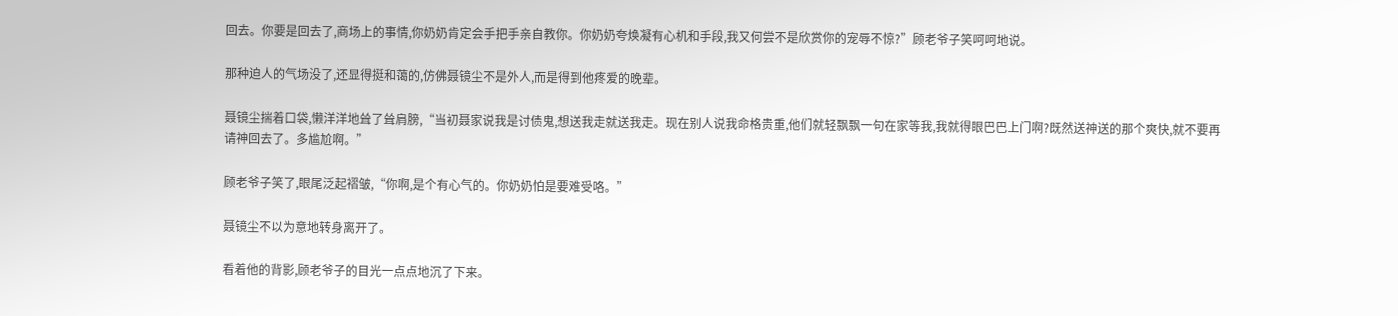回去。你要是回去了,商场上的事情,你奶奶肯定会手把手亲自教你。你奶奶夸焕凝有心机和手段,我又何尝不是欣赏你的宠辱不惊?”顾老爷子笑呵呵地说。

那种迫人的气场没了,还显得挺和蔼的,仿佛聂镜尘不是外人,而是得到他疼爱的晚辈。

聂镜尘揣着口袋,懒洋洋地耸了耸肩膀,“当初聂家说我是讨债鬼,想送我走就送我走。现在别人说我命格贵重,他们就轻飘飘一句在家等我,我就得眼巴巴上门啊?既然送神送的那个爽快,就不要再请神回去了。多尴尬啊。”

顾老爷子笑了,眼尾泛起褶皱,“你啊,是个有心气的。你奶奶怕是要难受咯。”

聂镜尘不以为意地转身离开了。

看着他的背影,顾老爷子的目光一点点地沉了下来。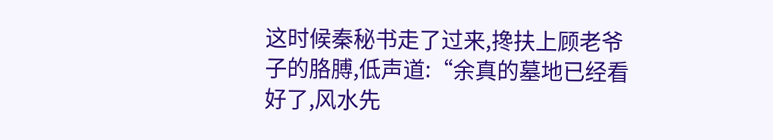这时候秦秘书走了过来,搀扶上顾老爷子的胳膊,低声道:“余真的墓地已经看好了,风水先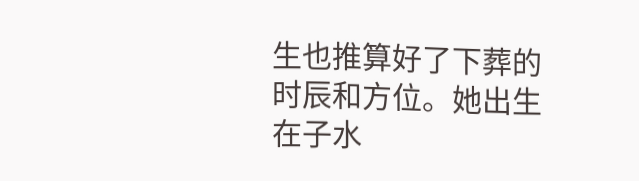生也推算好了下葬的时辰和方位。她出生在子水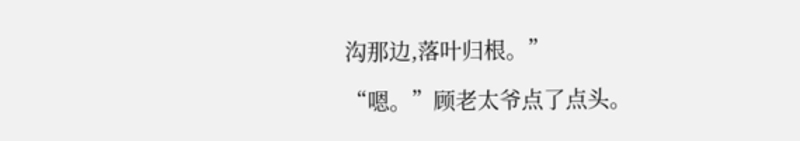沟那边,落叶归根。”

“嗯。”顾老太爷点了点头。